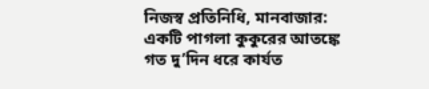নিজস্ব প্রতিনিধি, মানবাজার:
একটি পাগলা কুকুরের আতঙ্কে গত দু’দিন ধরে কার্যত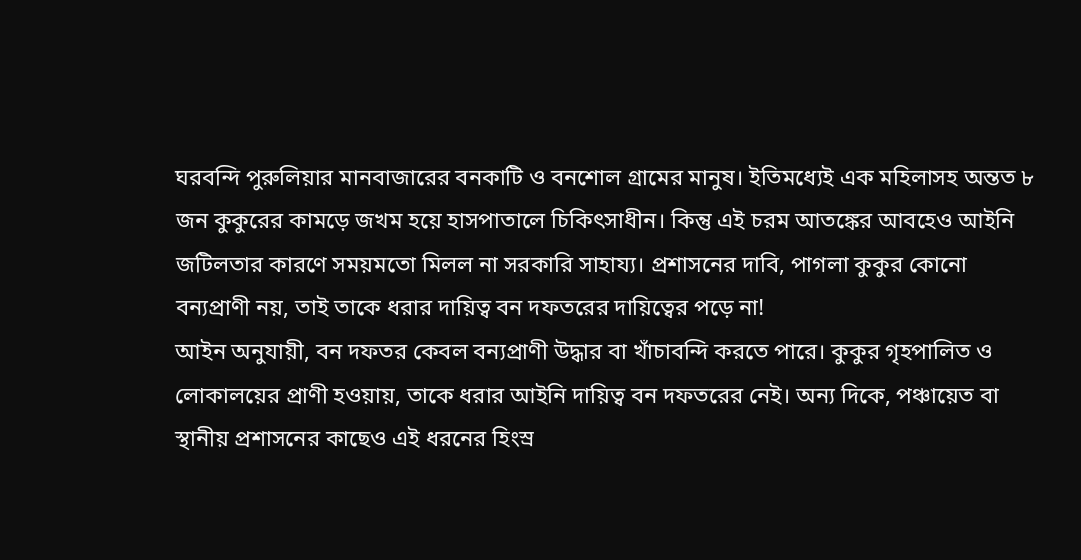ঘরবন্দি পুরুলিয়ার মানবাজারের বনকাটি ও বনশোল গ্রামের মানুষ। ইতিমধ্যেই এক মহিলাসহ অন্তত ৮ জন কুকুরের কামড়ে জখম হয়ে হাসপাতালে চিকিৎসাধীন। কিন্তু এই চরম আতঙ্কের আবহেও আইনি জটিলতার কারণে সময়মতো মিলল না সরকারি সাহায্য। প্রশাসনের দাবি, পাগলা কুকুর কোনো বন্যপ্রাণী নয়, তাই তাকে ধরার দায়িত্ব বন দফতরের দায়িত্বের পড়ে না!
আইন অনুযায়ী, বন দফতর কেবল বন্যপ্রাণী উদ্ধার বা খাঁচাবন্দি করতে পারে। কুকুর গৃহপালিত ও লোকালয়ের প্রাণী হওয়ায়, তাকে ধরার আইনি দায়িত্ব বন দফতরের নেই। অন্য দিকে, পঞ্চায়েত বা স্থানীয় প্রশাসনের কাছেও এই ধরনের হিংস্র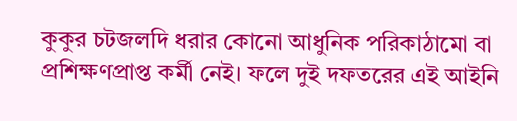কুকুর চটজলদি ধরার কোনো আধুনিক পরিকাঠামো বা প্রশিক্ষণপ্রাপ্ত কর্মী নেই। ফলে দুই দফতরের এই আইনি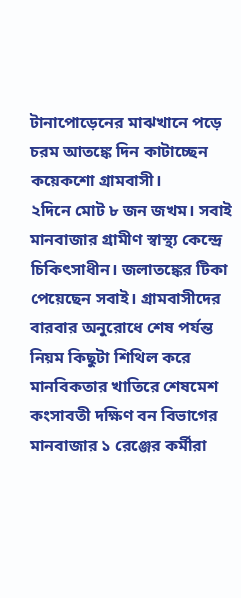টানাপোড়েনের মাঝখানে পড়ে চরম আতঙ্কে দিন কাটাচ্ছেন কয়েকশো গ্রামবাসী।
২দিনে মোট ৮ জন জখম। সবাই মানবাজার গ্রামীণ স্বাস্থ্য কেন্দ্রে চিকিৎসাধীন। জলাতঙ্কের টিকা পেয়েছেন সবাই। গ্রামবাসীদের বারবার অনুরোধে শেষ পর্যন্ত নিয়ম কিছুটা শিথিল করে মানবিকতার খাতিরে শেষমেশ কংসাবতী দক্ষিণ বন বিভাগের মানবাজার ১ রেঞ্জের কর্মীরা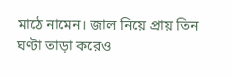মাঠে নামেন। জাল নিয়ে প্রায় তিন ঘণ্টা তাড়া করেও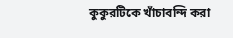কুকুরটিকে খাঁচাবন্দি করা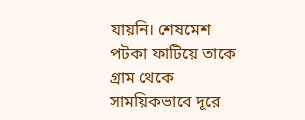যায়নি। শেষমেশ পটকা ফাটিয়ে তাকে গ্রাম থেকে সাময়িকভাবে দূরে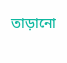তাড়ানো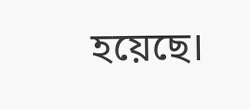হয়েছে।